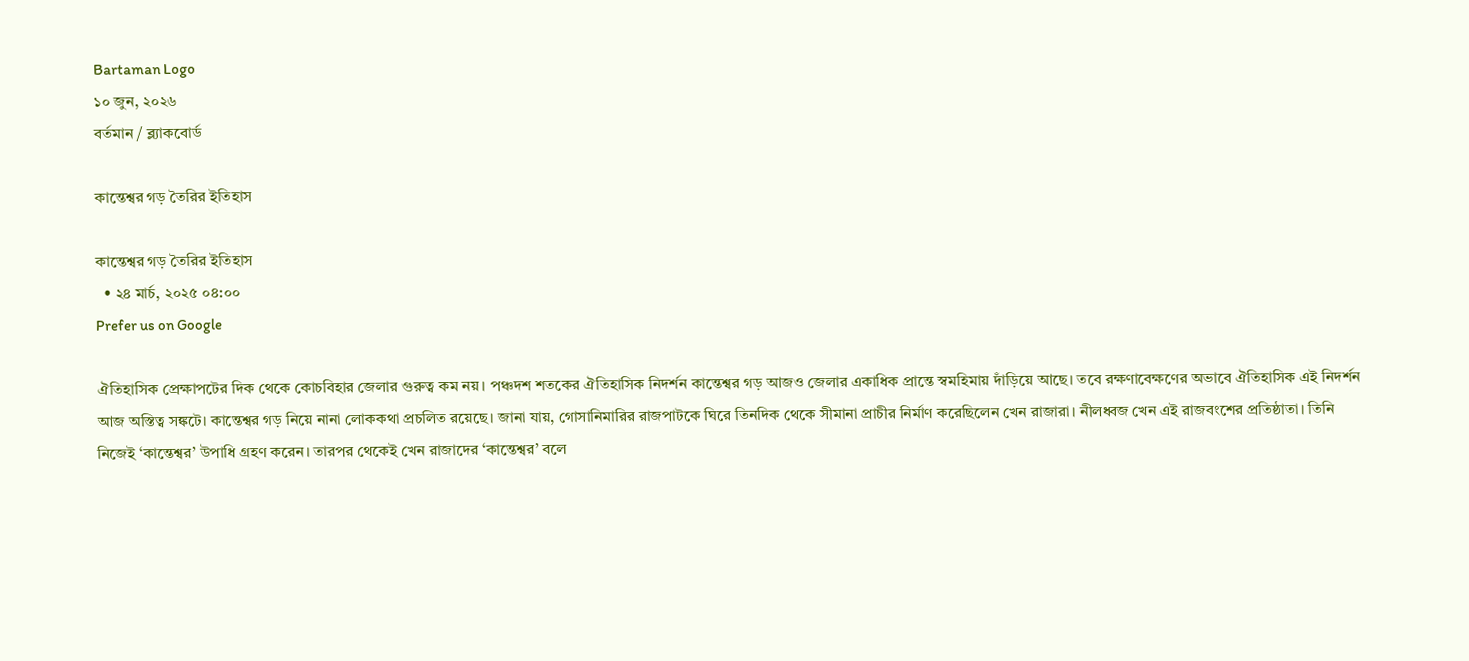Bartaman Logo
১০ জুন, ২০২৬
বর্তমান / ব্ল্যাকবোর্ড

কান্তেশ্বর গড় তৈরির ইতিহাস

কান্তেশ্বর গড় তৈরির ইতিহাস
  • ২৪ মার্চ, ২০২৫ ০৪:০০
Prefer us on Google

ঐতিহাসিক প্রেক্ষাপটের দিক থেকে কোচবিহার জেলার গুরুত্ব কম নয়। পঞ্চদশ শতকের ঐতিহাসিক নিদর্শন কান্তেশ্বর গড় আজও জেলার একাধিক প্রান্তে স্বমহিমায় দাঁড়িয়ে আছে। তবে রক্ষণাবেক্ষণের অভাবে ঐতিহাসিক এই নিদর্শন আজ অস্তিত্ব সঙ্কটে। কান্তেশ্বর গড় নিয়ে নানা লোককথা প্রচলিত রয়েছে। জানা যায়, গোসানিমারির রাজপাটকে ঘিরে তিনদিক থেকে সীমানা প্রাচীর নির্মাণ করেছিলেন খেন রাজারা। নীলধ্বজ খেন এই রাজবংশের প্রতিষ্ঠাতা। তিনি নিজেই ‘কান্তেশ্বর’ উপাধি গ্রহণ করেন। তারপর থেকেই খেন রাজাদের ‘কান্তেশ্বর’ বলে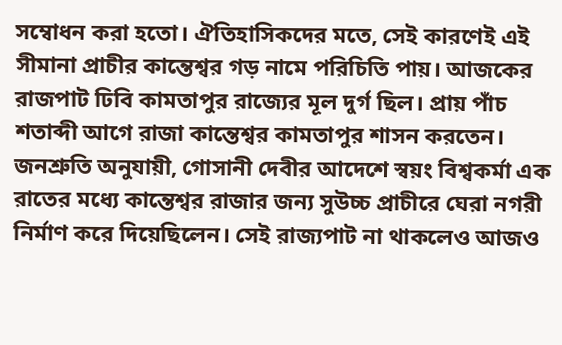সম্বোধন করা হতো। ঐতিহাসিকদের মতে, সেই কারণেই এই সীমানা প্রাচীর কান্তেশ্বর গড় নামে পরিচিতি পায়। আজকের রাজপাট ঢিবি কামতাপুর রাজ্যের মূল দুর্গ ছিল। প্রায় পাঁচ শতাব্দী আগে রাজা কান্তেশ্বর কামতাপুর শাসন করতেন। জনশ্রুতি অনুযায়ী, গোসানী দেবীর আদেশে স্বয়ং বিশ্বকর্মা এক রাতের মধ্যে কান্তেশ্বর রাজার জন্য সুউচ্চ প্রাচীরে ঘেরা নগরী নির্মাণ করে দিয়েছিলেন। সেই রাজ্যপাট না থাকলেও আজও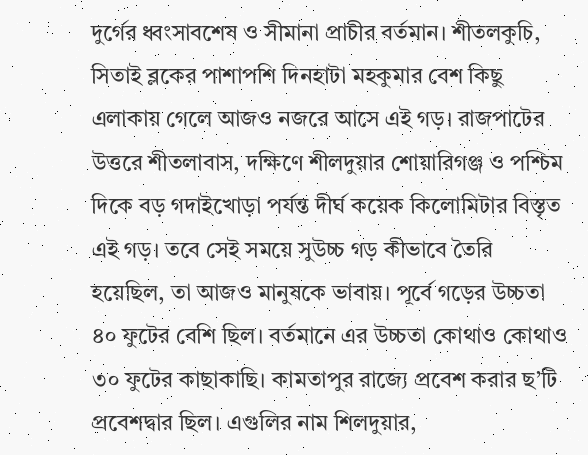দুর্গের ধ্বংসাবশেষ ও সীমানা প্রাচীর বর্তমান। শীতলকুচি, সিতাই ব্লকের পাশাপশি দিনহাটা মহকুমার বেশ কিছু এলাকায় গেলে আজও নজরে আসে এই গড়। রাজপাটের উত্তরে শীতলাবাস, দক্ষিণে শীলদুয়ার শোয়ারিগঞ্জ ও পশ্চিম দিকে বড় গদাইখোড়া পর্যন্ত দীর্ঘ কয়েক কিলোমিটার বিস্তৃত এই গড়। তবে সেই সময়ে সুউচ্চ গড় কীভাবে তৈরি হয়েছিল, তা আজও মানুষকে ভাবায়। পূর্বে গড়ের উচ্চতা ৪০ ফুটের বেশি ছিল। বর্তমানে এর উচ্চতা কোথাও কোথাও ৩০ ফুটের কাছাকাছি। কামতাপুর রাজ্যে প্রবেশ করার ছ’টি প্রবেশদ্বার ছিল। এগুলির নাম শিলদুয়ার,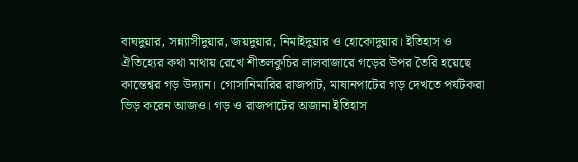বাঘদুয়ার, সন্ন্যাসীদুয়ার, জয়দুয়ার, নিমাইদুয়ার ও হোকোদুয়ার। ইতিহাস ও ঐতিহ্যের কথা মাথায় রেখে শীতলকুচির লালবাজারে গড়ের উপর তৈরি হয়েছে কান্তেশ্বর গড় উদ্যান। গোসানিমারির রাজপাট, মাষানপাটের গড় দেখতে পর্যটকরা ভিড় করেন আজও। গড় ও রাজপাটের অজানা ইতিহাস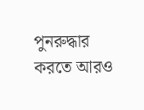পুনরুদ্ধার করতে আরও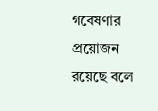গবেষণার প্রয়োজন রয়েছে বলে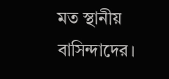মত স্থানীয় বাসিন্দাদের।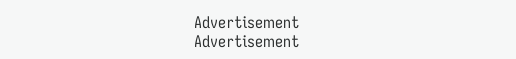Advertisement
Advertisement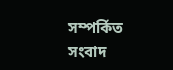সম্পর্কিত সংবাদ